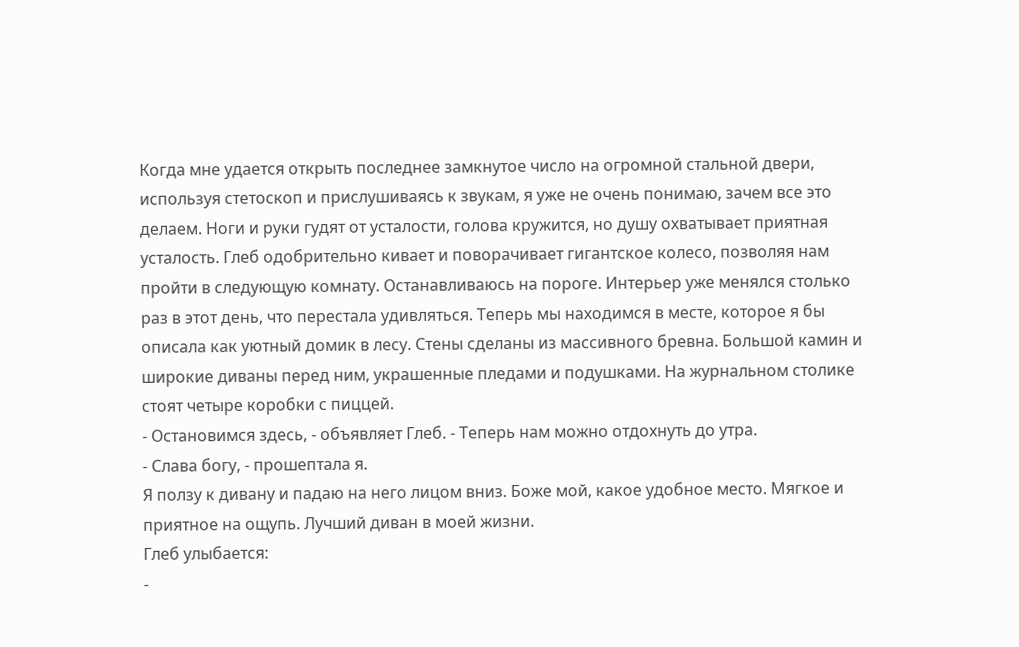Когда мне удается открыть последнее замкнутое число на огромной стальной двери, используя стетоскоп и прислушиваясь к звукам, я уже не очень понимаю, зачем все это делаем. Ноги и руки гудят от усталости, голова кружится, но душу охватывает приятная усталость. Глеб одобрительно кивает и поворачивает гигантское колесо, позволяя нам пройти в следующую комнату. Останавливаюсь на пороге. Интерьер уже менялся столько раз в этот день, что перестала удивляться. Теперь мы находимся в месте, которое я бы описала как уютный домик в лесу. Стены сделаны из массивного бревна. Большой камин и широкие диваны перед ним, украшенные пледами и подушками. На журнальном столике стоят четыре коробки с пиццей.
- Остановимся здесь, - объявляет Глеб. - Теперь нам можно отдохнуть до утра.
- Слава богу, - прошептала я.
Я ползу к дивану и падаю на него лицом вниз. Боже мой, какое удобное место. Мягкое и приятное на ощупь. Лучший диван в моей жизни.
Глеб улыбается:
-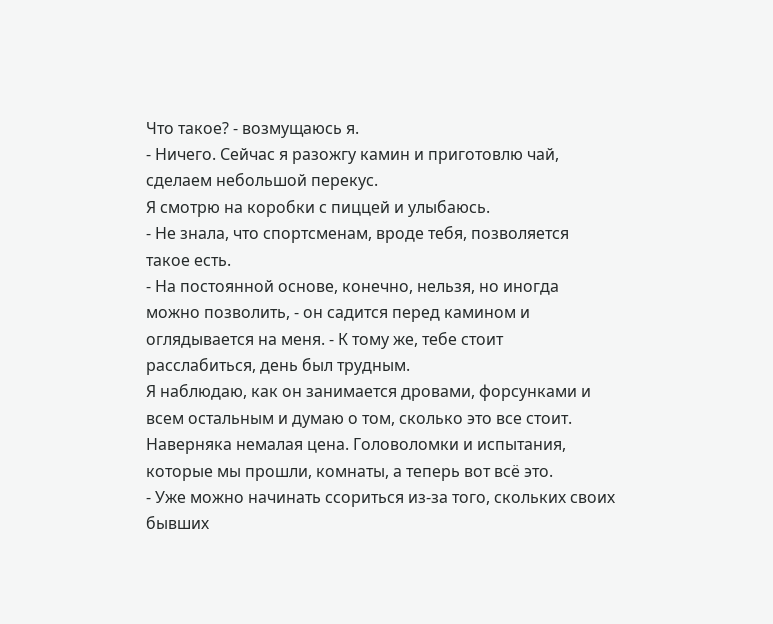Что такое? - возмущаюсь я.
- Ничего. Сейчас я разожгу камин и приготовлю чай, сделаем небольшой перекус.
Я смотрю на коробки с пиццей и улыбаюсь.
- Не знала, что спортсменам, вроде тебя, позволяется такое есть.
- На постоянной основе, конечно, нельзя, но иногда можно позволить, - он садится перед камином и оглядывается на меня. - К тому же, тебе стоит расслабиться, день был трудным.
Я наблюдаю, как он занимается дровами, форсунками и всем остальным и думаю о том, сколько это все стоит. Наверняка немалая цена. Головоломки и испытания, которые мы прошли, комнаты, а теперь вот всё это.
- Уже можно начинать ссориться из-за того, скольких своих бывших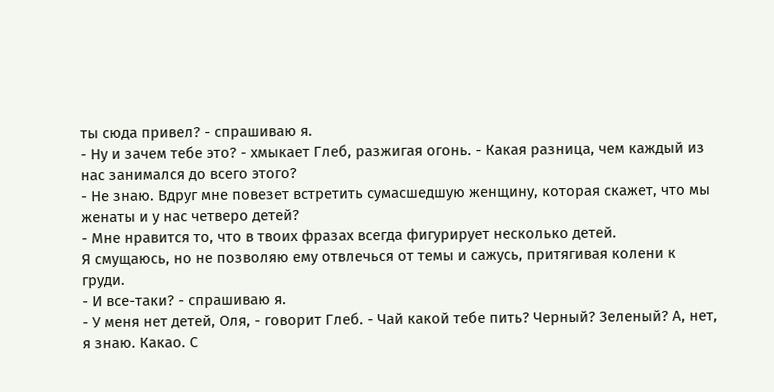ты сюда привел? - спрашиваю я.
- Ну и зачем тебе это? - хмыкает Глеб, разжигая огонь. - Какая разница, чем каждый из нас занимался до всего этого?
- Не знаю. Вдруг мне повезет встретить сумасшедшую женщину, которая скажет, что мы женаты и у нас четверо детей?
- Мне нравится то, что в твоих фразах всегда фигурирует несколько детей.
Я смущаюсь, но не позволяю ему отвлечься от темы и сажусь, притягивая колени к груди.
- И все-таки? - спрашиваю я.
- У меня нет детей, Оля, - говорит Глеб. - Чай какой тебе пить? Черный? Зеленый? А, нет, я знаю. Какао. С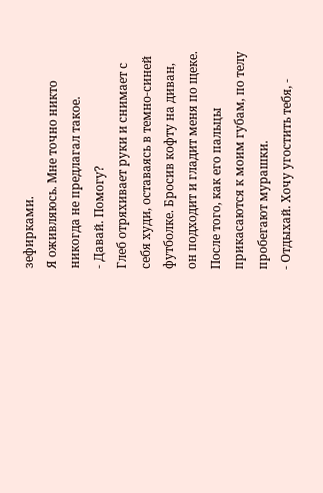зефирками.
Я оживляюсь. Мне точно никто никогда не предлагал такое.
- Давай. Помогу?
Глеб отряхивает руки и снимает с себя худи, оставаясь в темно-синей футболке. Бросив кофту на диван, он подходит и гладит меня по щеке. После того, как его пальцы прикасаются к моим губам, по телу пробегают мурашки.
- Отдыхай. Хочу угостить тебя, -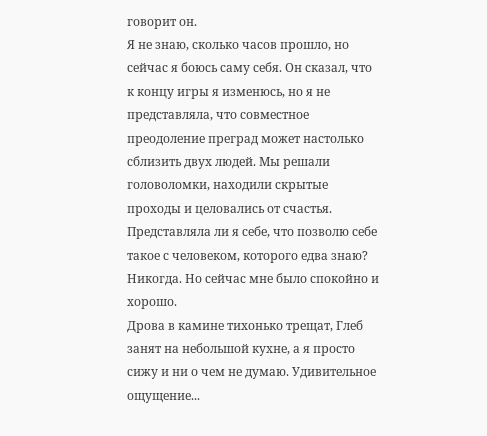говорит он.
Я не знаю, сколько часов прошло, но сейчас я боюсь саму себя. Он сказал, что к концу игры я изменюсь, но я не представляла, что совместное преодоление преград может настолько сблизить двух людей. Мы решали головоломки, находили скрытые проходы и целовались от счастья. Представляла ли я себе, что позволю себе такое с человеком, которого едва знаю? Никогда. Но сейчас мне было спокойно и хорошо.
Дрова в камине тихонько трещат, Глеб занят на небольшой кухне, а я просто сижу и ни о чем не думаю. Удивительное ощущение...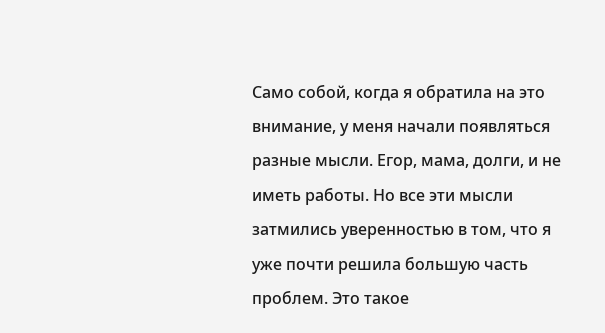Само собой, когда я обратила на это внимание, у меня начали появляться разные мысли. Егор, мама, долги, и не иметь работы. Но все эти мысли затмились уверенностью в том, что я уже почти решила большую часть проблем. Это такое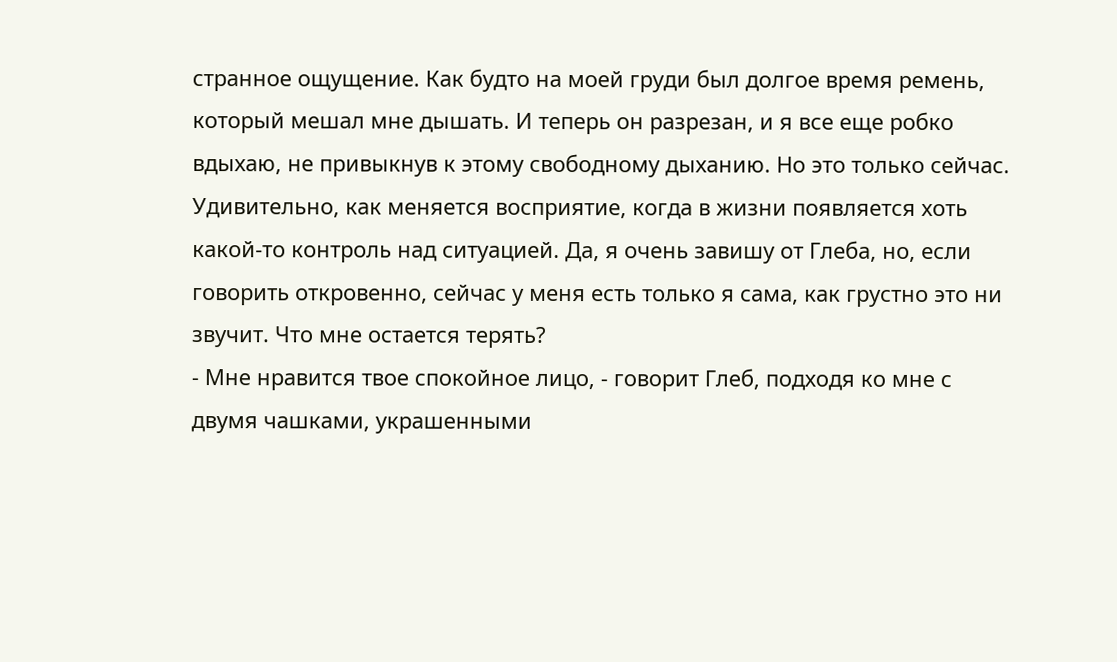странное ощущение. Как будто на моей груди был долгое время ремень, который мешал мне дышать. И теперь он разрезан, и я все еще робко вдыхаю, не привыкнув к этому свободному дыханию. Но это только сейчас. Удивительно, как меняется восприятие, когда в жизни появляется хоть какой-то контроль над ситуацией. Да, я очень завишу от Глеба, но, если говорить откровенно, сейчас у меня есть только я сама, как грустно это ни звучит. Что мне остается терять?
- Мне нравится твое спокойное лицо, - говорит Глеб, подходя ко мне с двумя чашками, украшенными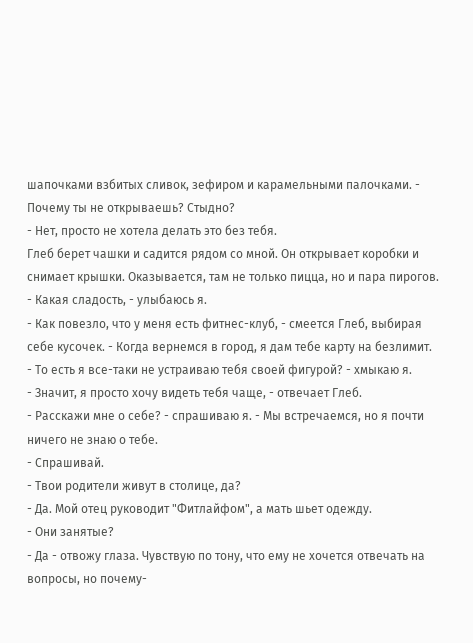шапочками взбитых сливок, зефиром и карамельными палочками. - Почему ты не открываешь? Стыдно?
- Нет, просто не хотела делать это без тебя.
Глеб берет чашки и садится рядом со мной. Он открывает коробки и снимает крышки. Оказывается, там не только пицца, но и пара пирогов.
- Какая сладость, - улыбаюсь я.
- Как повезло, что у меня есть фитнес-клуб, - смеется Глеб, выбирая себе кусочек. - Когда вернемся в город, я дам тебе карту на безлимит.
- То есть я все-таки не устраиваю тебя своей фигурой? - хмыкаю я.
- Значит, я просто хочу видеть тебя чаще, - отвечает Глеб.
- Расскажи мне о себе? - спрашиваю я. - Мы встречаемся, но я почти ничего не знаю о тебе.
- Спрашивай.
- Твои родители живут в столице, да?
- Да. Мой отец руководит "Фитлайфом", а мать шьет одежду.
- Они занятые?
- Да - отвожу глаза. Чувствую по тону, что ему не хочется отвечать на вопросы, но почему-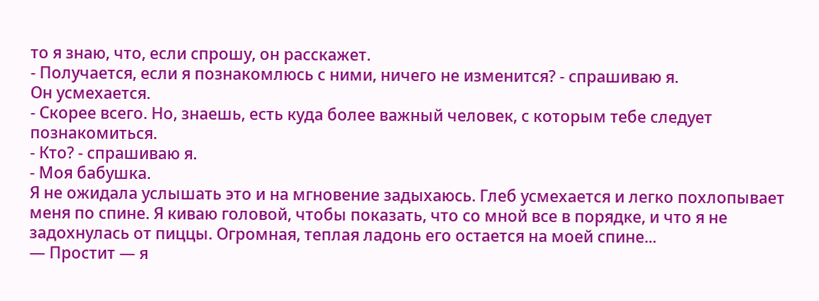то я знаю, что, если спрошу, он расскажет.
- Получается, если я познакомлюсь с ними, ничего не изменится? - спрашиваю я.
Он усмехается.
- Скорее всего. Но, знаешь, есть куда более важный человек, с которым тебе следует познакомиться.
- Кто? - спрашиваю я.
- Моя бабушка.
Я не ожидала услышать это и на мгновение задыхаюсь. Глеб усмехается и легко похлопывает меня по спине. Я киваю головой, чтобы показать, что со мной все в порядке, и что я не задохнулась от пиццы. Огромная, теплая ладонь его остается на моей спине...
— Простит — я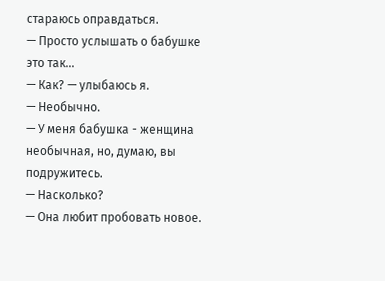стараюсь оправдаться.
— Просто услышать о бабушке это так...
— Как? — улыбаюсь я.
— Необычно.
— У меня бабушка - женщина необычная, но, думаю, вы подружитесь.
— Насколько?
— Она любит пробовать новое.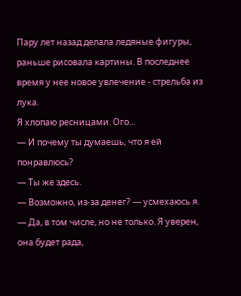Пару лет назад делала ледяные фигуры, раньше рисовала картины. В последнее время у нее новое увлечение - стрельба из лука.
Я хлопаю ресницами. Ого...
— И почему ты думаешь, что я ей понравлюсь?
— Ты же здесь.
— Возможно, из-за денег? — усмехаюсь я.
— Да, в том числе, но не только. Я уверен, она будет рада,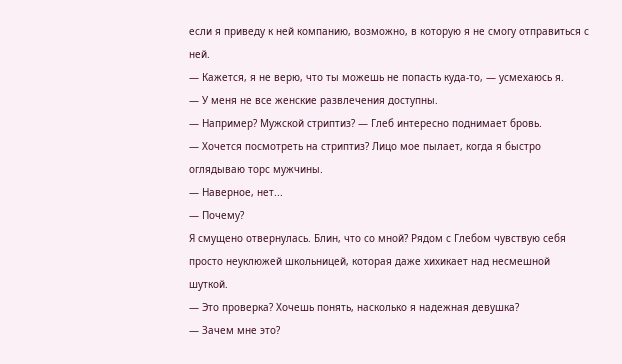если я приведу к ней компанию, возможно, в которую я не смогу отправиться с ней.
— Кажется, я не верю, что ты можешь не попасть куда-то, — усмехаюсь я.
— У меня не все женские развлечения доступны.
— Например? Мужской стриптиз? — Глеб интересно поднимает бровь.
— Хочется посмотреть на стриптиз? Лицо мое пылает, когда я быстро оглядываю торс мужчины.
— Наверное, нет...
— Почему?
Я смущено отвернулась. Блин, что со мной? Рядом с Глебом чувствую себя просто неуклюжей школьницей, которая даже хихикает над несмешной шуткой.
— Это проверка? Хочешь понять, насколько я надежная девушка?
— Зачем мне это?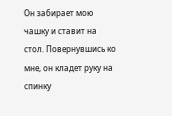Он забирает мою чашку и ставит на стол. Повернувшись ко мне, он кладет руку на спинку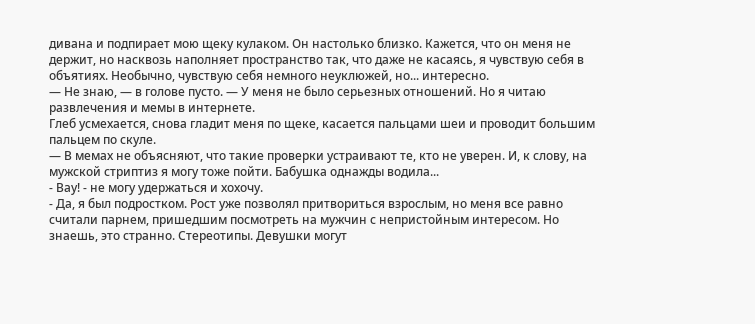дивана и подпирает мою щеку кулаком. Он настолько близко. Кажется, что он меня не держит, но насквозь наполняет пространство так, что даже не касаясь, я чувствую себя в объятиях. Необычно, чувствую себя немного неуклюжей, но... интересно.
— Не знаю, — в голове пусто. — У меня не было серьезных отношений. Но я читаю развлечения и мемы в интернете.
Глеб усмехается, снова гладит меня по щеке, касается пальцами шеи и проводит большим пальцем по скуле.
— В мемах не объясняют, что такие проверки устраивают те, кто не уверен. И, к слову, на мужской стриптиз я могу тоже пойти. Бабушка однажды водила...
- Вау! - не могу удержаться и хохочу.
- Да, я был подростком. Рост уже позволял притвориться взрослым, но меня все равно считали парнем, пришедшим посмотреть на мужчин с непристойным интересом. Но знаешь, это странно. Стереотипы. Девушки могут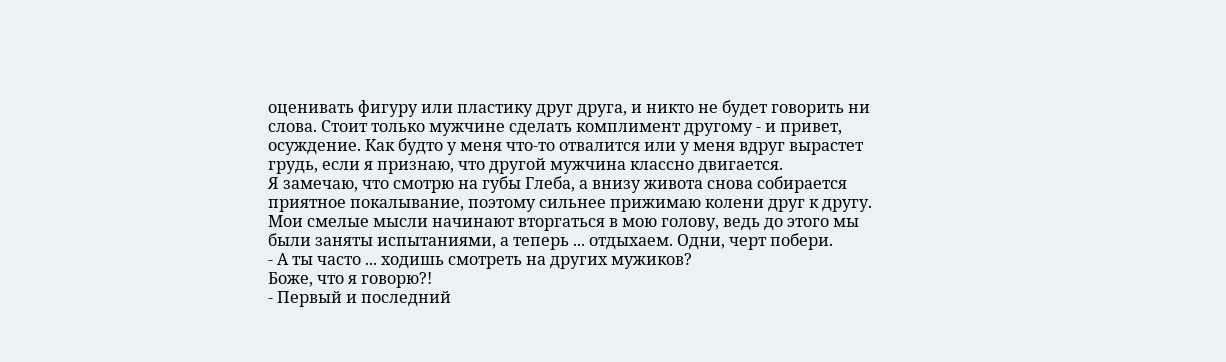оценивать фигуру или пластику друг друга, и никто не будет говорить ни слова. Стоит только мужчине сделать комплимент другому - и привет, осуждение. Как будто у меня что-то отвалится или у меня вдруг вырастет грудь, если я признаю, что другой мужчина классно двигается.
Я замечаю, что смотрю на губы Глеба, а внизу живота снова собирается приятное покалывание, поэтому сильнее прижимаю колени друг к другу. Мои смелые мысли начинают вторгаться в мою голову, ведь до этого мы были заняты испытаниями, а теперь ... отдыхаем. Одни, черт побери.
- А ты часто ... ходишь смотреть на других мужиков?
Боже, что я говорю?!
- Первый и последний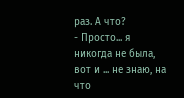раз. А что?
- Просто... я никогда не была, вот и ... не знаю, на что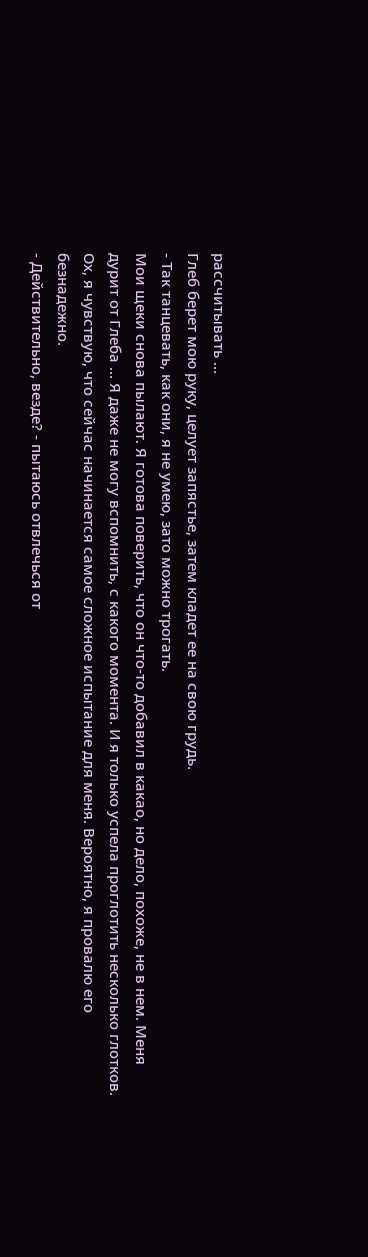рассчитывать ...
Глеб берет мою руку, целует запястье, затем кладет ее на свою грудь.
- Так танцевать, как они, я не умею, зато можно трогать.
Мои щеки снова пылают. Я готова поверить, что он что-то добавил в какао, но дело, похоже, не в нем. Меня дурит от Глеба ... Я даже не могу вспомнить, с какого момента. И я только успела проглотить несколько глотков.
Ох, я чувствую, что сейчас начинается самое сложное испытание для меня. Вероятно, я провалю его безнадежно.
- Действительно, везде? - пытаюсь отвлечься от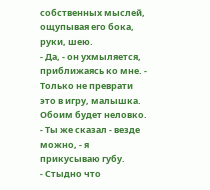собственных мыслей, ощупывая его бока, руки, шею.
- Да, - он ухмыляется, приближаясь ко мне. - Только не преврати это в игру, малышка. Обоим будет неловко.
- Ты же сказал - везде можно, - я прикусываю губу.
- Стыдно что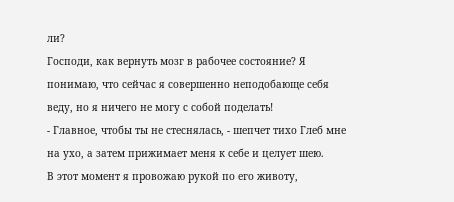ли?
Господи, как вернуть мозг в рабочее состояние? Я понимаю, что сейчас я совершенно неподобающе себя веду, но я ничего не могу с собой поделать!
- Главное, чтобы ты не стеснялась, - шепчет тихо Глеб мне на ухо, а затем прижимает меня к себе и целует шею.
В этот момент я провожаю рукой по его животу,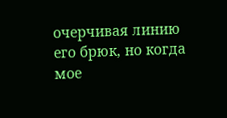очерчивая линию его брюк, но когда мое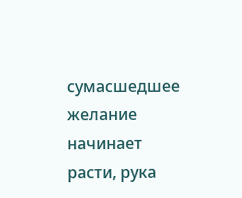сумасшедшее желание начинает расти, рука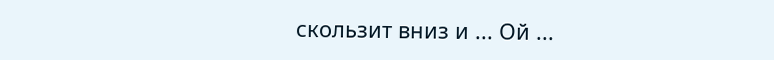скользит вниз и ... Ой ...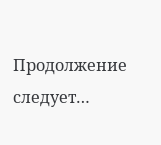Продолжение следует…